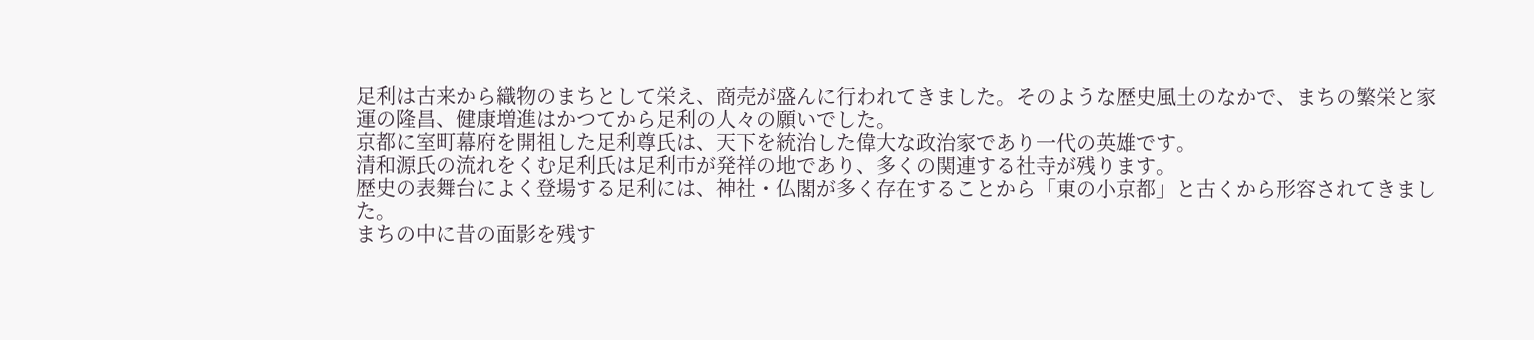足利は古来から織物のまちとして栄え、商売が盛んに行われてきました。そのような歴史風土のなかで、まちの繁栄と家運の隆昌、健康増進はかつてから足利の人々の願いでした。
京都に室町幕府を開祖した足利尊氏は、天下を統治した偉大な政治家であり一代の英雄です。
清和源氏の流れをくむ足利氏は足利市が発祥の地であり、多くの関連する社寺が残ります。
歴史の表舞台によく登場する足利には、神社・仏閣が多く存在することから「東の小京都」と古くから形容されてきました。
まちの中に昔の面影を残す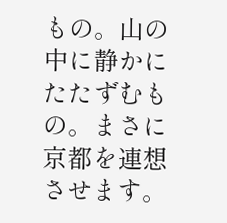もの。山の中に静かにたたずむもの。まさに京都を連想させます。